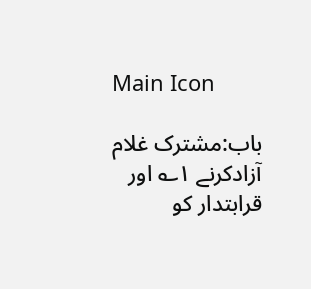Main Icon

باب:مشترک غلام آزادکرنے ۱؎ اور قرابتدار کو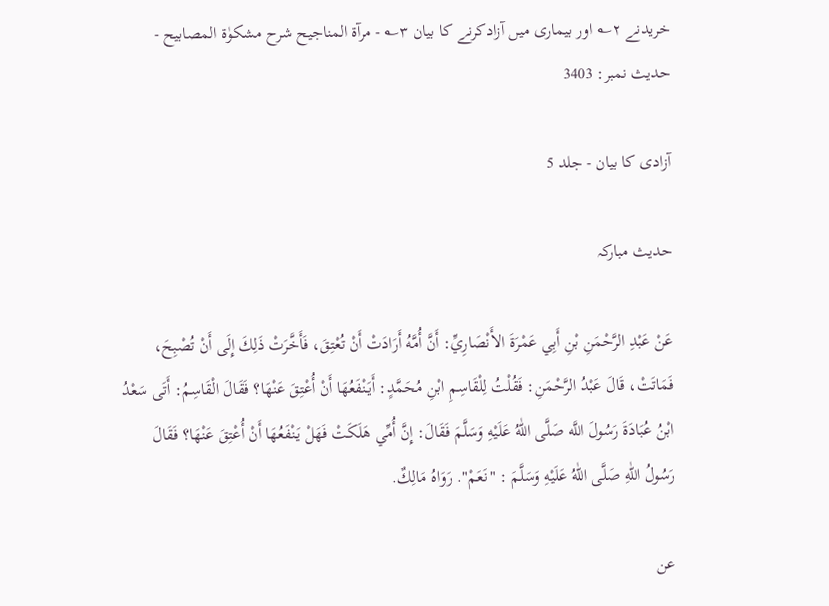خریدنے ۲؎ اور بیماری میں آزادکرنے کا بیان ۳؎ - مرآۃ المناجیح شرح مشکوٰۃ المصابیح - حدیث نمبر: 3403

آزادی کا بیان - جلد 5

حدیث مبارکہ

عَنْ عَبْدِ الرَّحْمَنِ بْنِ أَبِي عَمْرَةَ الأَنْصَارِيِّ: أَنَّ أُمَّهُ أَرَادَتْ أَنْ تُعْتِقَ، فَأَخَّرَتْ ذَلِكَ إِلَى أَنْ تُصْبِحَ، فَمَاتَتْ، قَالَ عَبْدُ الرَّحْمَنِ: فَقُلْتُ لِلْقَاسِمِ ابْنِ مُحَمَّدٍ: أَيَنْفَعُهَا أَنْ أُعْتِقَ عَنْهَا؟ فَقَالَ الْقَاسِمُ: أَتَى سَعْدُ ابْنُ عُبَادَةَ رَسُولَ اللَّه صَلَّى اللّٰهُ عَلَيْهِ وَسَلَّمَ فَقَالَ: إِنَّ أُمِّي هَلَكَتْ فَهَلْ يَنْفَعُهَا أَنْ أُعْتِقَ عَنْهَا؟ فَقَالَ رَسُولُ اللّٰهِ صَلَّى اللّٰهُ عَلَيْهِ وَسَلَّمَ : "نَعَمْ". رَوَاهُ مَالِكٌ.

عن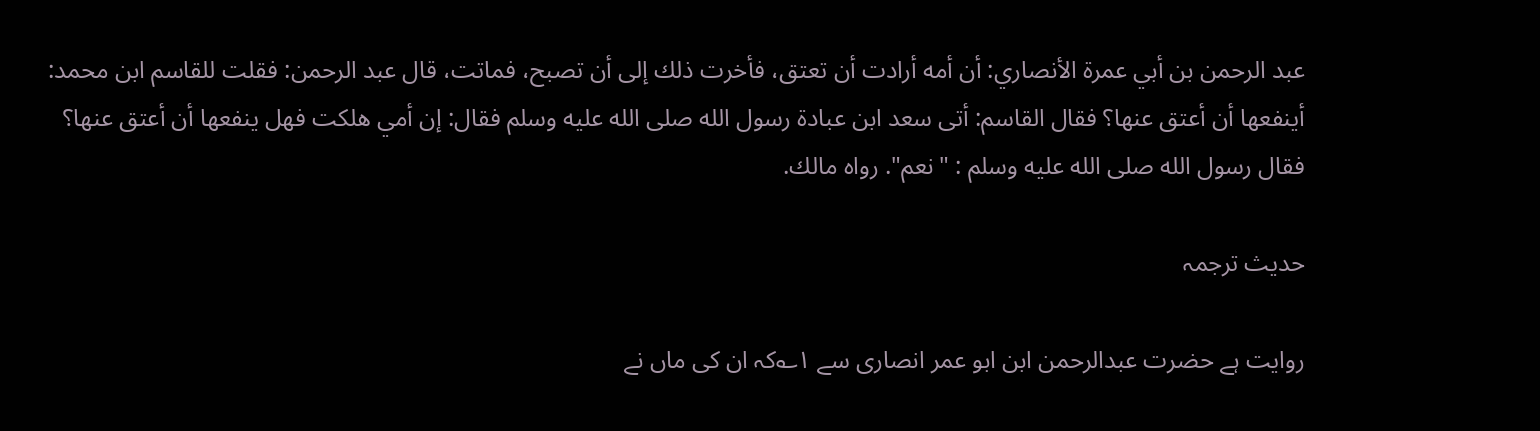عبد الرحمن بن أبي عمرة الأنصاري: أن أمه أرادت أن تعتق، فأخرت ذلك إلى أن تصبح، فماتت، قال عبد الرحمن: فقلت للقاسم ابن محمد: أينفعها أن أعتق عنها؟ فقال القاسم: أتى سعد ابن عبادة رسول الله صلى الله عليه وسلم فقال: إن أمي هلكت فهل ينفعها أن أعتق عنها؟ فقال رسول الله صلى الله عليه وسلم : "نعم". رواه مالك.

حدیث ترجمہ

روایت ہے حضرت عبدالرحمن ابن ابو عمر انصاری سے ۱؎کہ ان کی ماں نے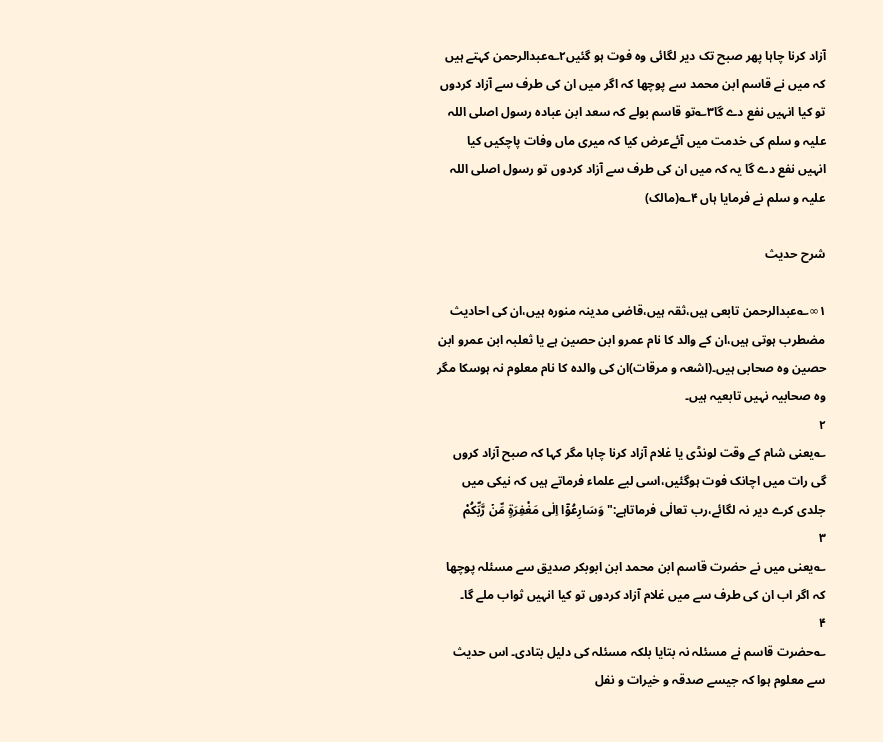آزاد کرنا چاہا پھر صبح تک دیر لگائی وہ فوت ہو گئیں۲؎عبدالرحمن کہتے ہیں کہ میں نے قاسم ابن محمد سے پوچھا کہ اگر میں ان کی طرف سے آزاد کردوں تو کیا انہیں نفع دے گا۳؎تو قاسم بولے کہ سعد ابن عبادہ رسول اصلی اللہ علیہ و سلم کی خدمت میں آئےعرض کیا کہ میری ماں وفات پاچکیں کیا انہیں نفع دے گا یہ کہ میں ان کی طرف سے آزاد کردوں تو رسول اصلی اللہ علیہ و سلم نے فرمایا ہاں ۴؎(مالک)

شرح حدیث

۱∞؎عبدالرحمن تابعی ہیں،ثقہ ہیں،قاضی مدینہ منورہ ہیں،ان کی احادیث مضطرب ہوتی ہیں،ان کے والد کا نام عمرو ابن حصین ہے یا ثعلبہ ابن عمرو ابن حصین وہ صحابی ہیں۔(اشعہ و مرقات)ان کی والدہ کا نام معلوم نہ ہوسکا مگر وہ صحابیہ نہیں تابعیہ ہیں۔
۲
؎یعنی شام کے وقت لونڈی یا غلام آزاد کرنا چاہا مگر کہا کہ صبح آزاد کروں گی رات میں اچانک فوت ہوگئیں،اسی لیے علماء فرماتے ہیں کہ نیکی میں جلدی کرے دیر نہ لگائے،رب تعالٰی فرماتاہے:"وَسَارِعُوۡۤا اِلٰی مَغْفِرَۃٍ مِّنۡ رَّبِّکُمْ
۳
؎یعنی میں نے حضرت قاسم ابن محمد ابن ابوبکر صدیق سے مسئلہ پوچھا کہ اگر اب ان کی طرف سے میں غلام آزاد کردوں تو کیا انہیں ثواب ملے گا۔
۴
؎حضرت قاسم نے مسئلہ نہ بتایا بلکہ مسئلہ کی دلیل بتادی۔ اس حدیث سے معلوم ہوا کہ جیسے صدقہ و خیرات و نفل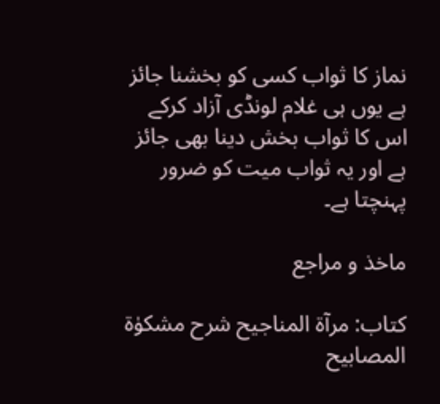نماز کا ثواب کسی کو بخشنا جائز ہے یوں ہی غلام لونڈی آزاد کرکے اس کا ثواب بخش دینا بھی جائز ہے اور یہ ثواب میت کو ضرور پہنچتا ہے۔

ماخذ و مراجع

کتاب: مرآۃ المناجیح شرح مشکوٰۃ المصابیح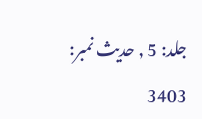جلد: 5 , حدیث نمبر: 3403